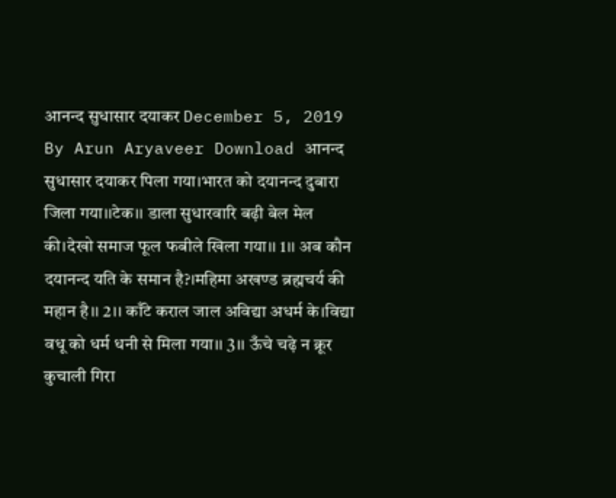आनन्द सुधासार दयाकर December 5, 2019 By Arun Aryaveer Download आनन्द सुधासार दयाकर पिला गया।भारत को दयानन्द दुबारा जिला गया।।टेक।। डाला सुधारवारि बढ़ी बेल मेल की।देखो समाज फूल फबीले खिला गया।। 1।। अब कौन दयानन्द यति के समान है?।महिमा अखण्ड ब्रह्मचर्य की महान है।। 2।। काँटे कराल जाल अविद्या अधर्म के।विद्या वधू को धर्म धनी से मिला गया।। 3।। ऊँचे चढ़े न क्रूर कुचाली गिरा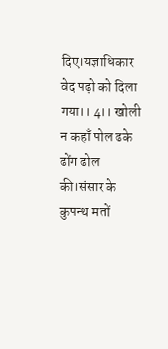दिए।यज्ञाधिकार वेद पढ़ो को दिला गया।। 4।। खोली न कहाँ पोल ढके ढोंग ढोल की।संसार के कुपन्थ मतों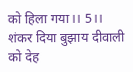को हिला गया।। 5।। शंकर दिया बुझाय दीवाली को देह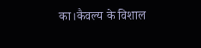का।कैवल्य के विशाल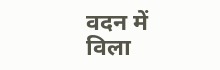वदन में विला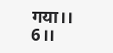गया।। 6।।